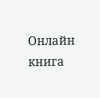Онлайн книга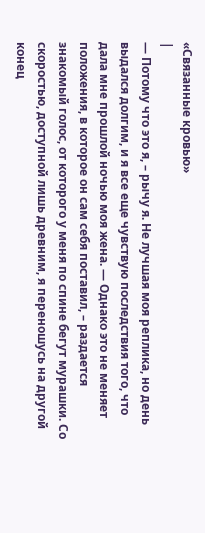«Связанные кровью»
|
— Потому что это я, – рычу я. Не лучшая моя реплика, но день выдался долгим, и я все еще чувствую последствия того, что дала мне прошлой ночью моя жена. — Однако это не меняет положения, в которое он сам себя поставил, – раздается знакомый голос, от которого у меня по спине бегут мурашки. Со скоростью, доступной лишь древним, я переношусь на другой конец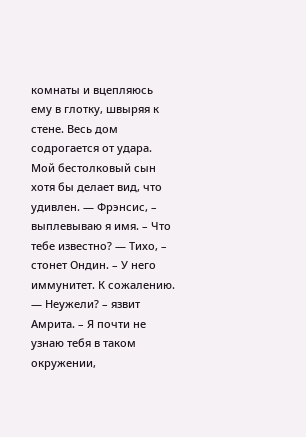комнаты и вцепляюсь ему в глотку, швыряя к стене. Весь дом содрогается от удара. Мой бестолковый сын хотя бы делает вид, что удивлен. — Фрэнсис, – выплевываю я имя. – Что тебе известно? — Тихо, – стонет Ондин. – У него иммунитет. К сожалению. — Неужели? – язвит Амрита. – Я почти не узнаю тебя в таком окружении,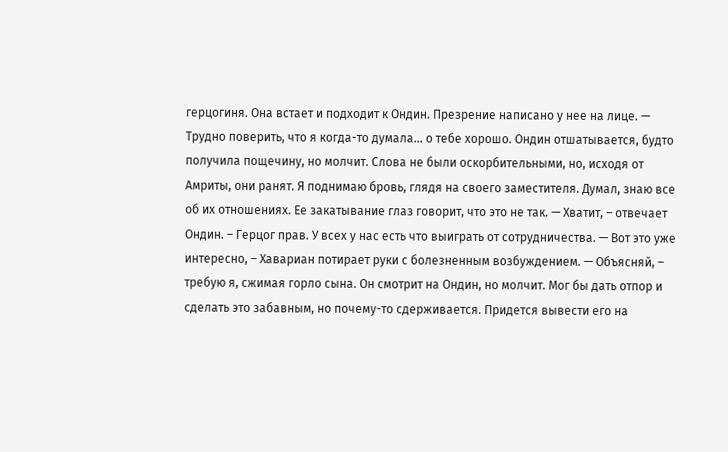герцогиня. Она встает и подходит к Ондин. Презрение написано у нее на лице. — Трудно поверить, что я когда-то думала… о тебе хорошо. Ондин отшатывается, будто получила пощечину, но молчит. Слова не были оскорбительными, но, исходя от Амриты, они ранят. Я поднимаю бровь, глядя на своего заместителя. Думал, знаю все об их отношениях. Ее закатывание глаз говорит, что это не так. — Хватит, – отвечает Ондин. – Герцог прав. У всех у нас есть что выиграть от сотрудничества. — Вот это уже интересно, – Хавариан потирает руки с болезненным возбуждением. — Объясняй, – требую я, сжимая горло сына. Он смотрит на Ондин, но молчит. Мог бы дать отпор и сделать это забавным, но почему-то сдерживается. Придется вывести его на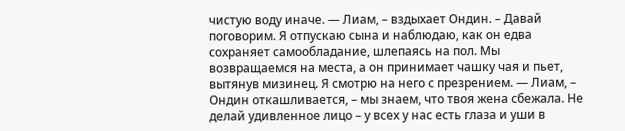чистую воду иначе. — Лиам, – вздыхает Ондин. – Давай поговорим. Я отпускаю сына и наблюдаю, как он едва сохраняет самообладание, шлепаясь на пол. Мы возвращаемся на места, а он принимает чашку чая и пьет, вытянув мизинец. Я смотрю на него с презрением. — Лиам, – Ондин откашливается, – мы знаем, что твоя жена сбежала. Не делай удивленное лицо – у всех у нас есть глаза и уши в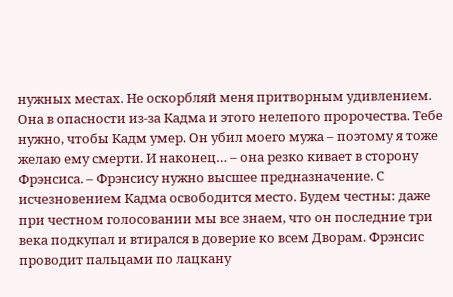нужных местах. Не оскорбляй меня притворным удивлением. Она в опасности из-за Кадма и этого нелепого пророчества. Тебе нужно, чтобы Кадм умер. Он убил моего мужа – поэтому я тоже желаю ему смерти. И наконец… – она резко кивает в сторону Фрэнсиса. – Фрэнсису нужно высшее предназначение. С исчезновением Кадма освободится место. Будем честны: даже при честном голосовании мы все знаем, что он последние три века подкупал и втирался в доверие ко всем Дворам. Фрэнсис проводит пальцами по лацкану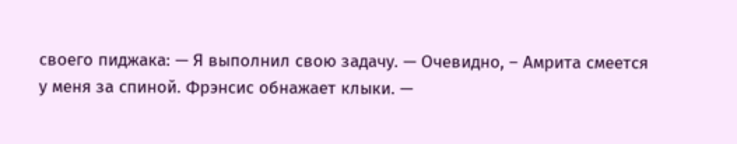своего пиджака: — Я выполнил свою задачу. — Очевидно, – Амрита смеется у меня за спиной. Фрэнсис обнажает клыки. —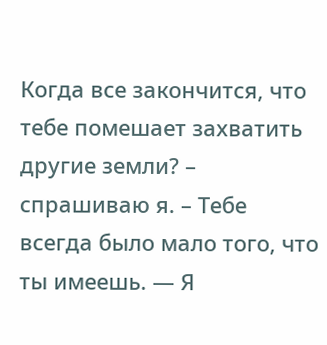Когда все закончится, что тебе помешает захватить другие земли? – спрашиваю я. – Тебе всегда было мало того, что ты имеешь. — Я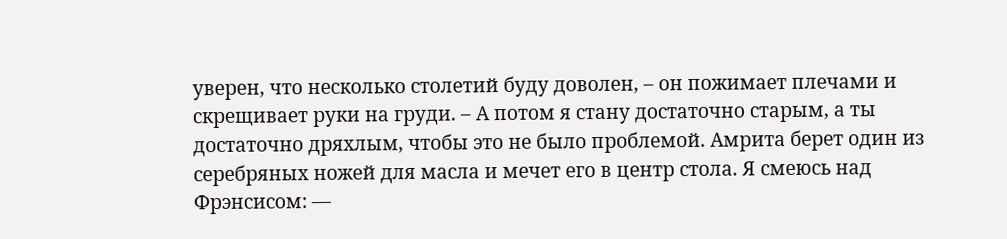уверен, что несколько столетий буду доволен, – он пожимает плечами и скрещивает руки на груди. – А потом я стану достаточно старым, а ты достаточно дряхлым, чтобы это не было проблемой. Амрита берет один из серебряных ножей для масла и мечет его в центр стола. Я смеюсь над Фрэнсисом: —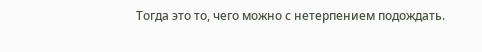Тогда это то, чего можно с нетерпением подождать.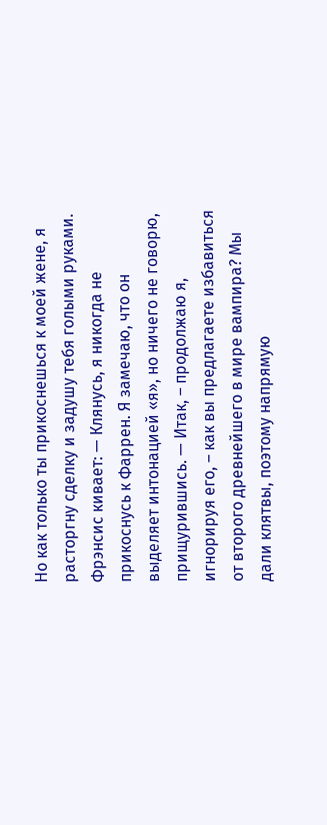Но как только ты прикоснешься к моей жене, я расторгну сделку и задушу тебя голыми руками. Фрэнсис кивает: — Клянусь, я никогда не прикоснусь к Фаррен. Я замечаю, что он выделяет интонацией «я», но ничего не говорю, прищурившись. — Итак, – продолжаю я, игнорируя его, – как вы предлагаете избавиться от второго древнейшего в мире вампира? Мы дали клятвы, поэтому напрямую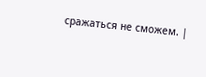сражаться не сможем. |